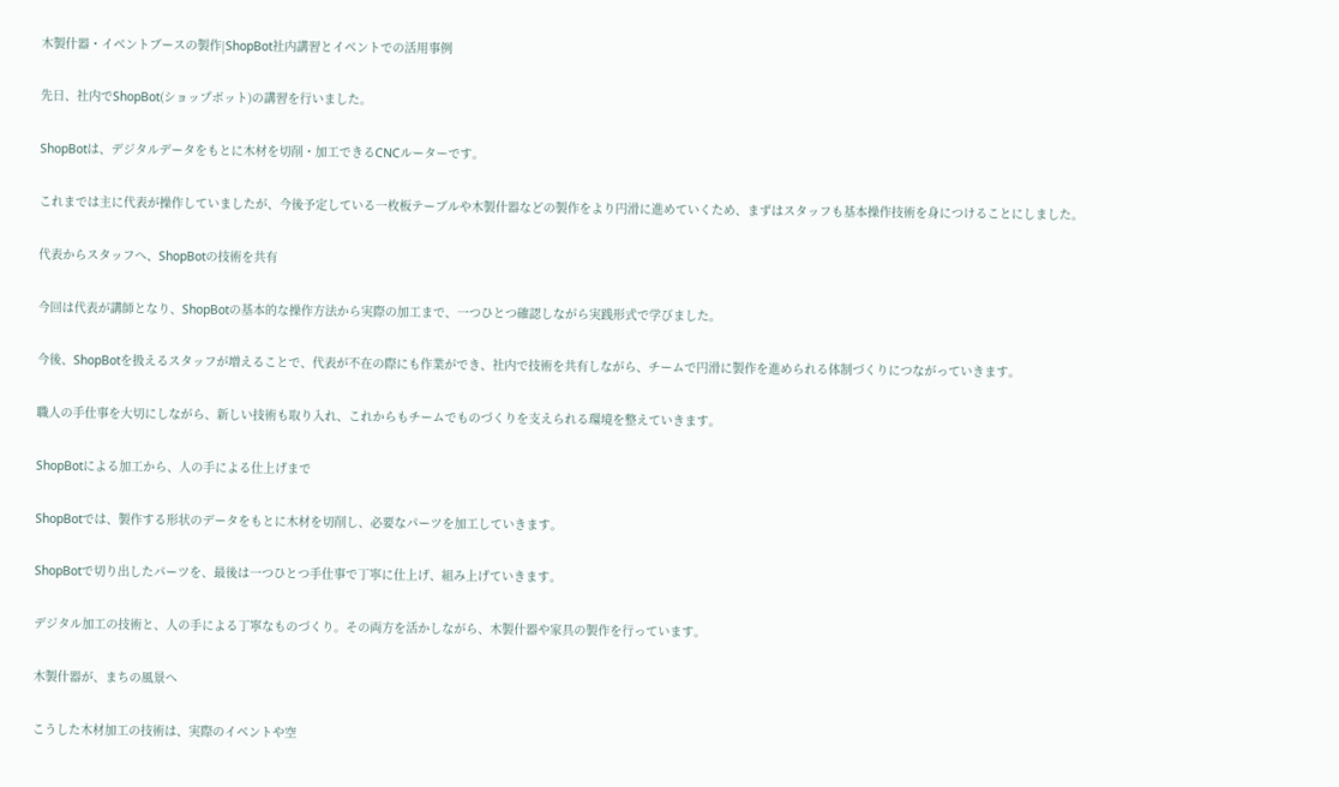木製什器・イベントブースの製作|ShopBot社内講習とイベントでの活用事例

先日、社内でShopBot(ショップボット)の講習を行いました。

ShopBotは、デジタルデータをもとに木材を切削・加工できるCNCルーターです。

これまでは主に代表が操作していましたが、今後予定している一枚板テーブルや木製什器などの製作をより円滑に進めていくため、まずはスタッフも基本操作技術を身につけることにしました。

代表からスタッフへ、ShopBotの技術を共有

今回は代表が講師となり、ShopBotの基本的な操作方法から実際の加工まで、一つひとつ確認しながら実践形式で学びました。

今後、ShopBotを扱えるスタッフが増えることで、代表が不在の際にも作業ができ、社内で技術を共有しながら、チームで円滑に製作を進められる体制づくりにつながっていきます。

職人の手仕事を大切にしながら、新しい技術も取り入れ、これからもチームでものづくりを支えられる環境を整えていきます。

ShopBotによる加工から、人の手による仕上げまで

ShopBotでは、製作する形状のデータをもとに木材を切削し、必要なパーツを加工していきます。

ShopBotで切り出したパーツを、最後は一つひとつ手仕事で丁寧に仕上げ、組み上げていきます。

デジタル加工の技術と、人の手による丁寧なものづくり。その両方を活かしながら、木製什器や家具の製作を行っています。

木製什器が、まちの風景へ

こうした木材加工の技術は、実際のイベントや空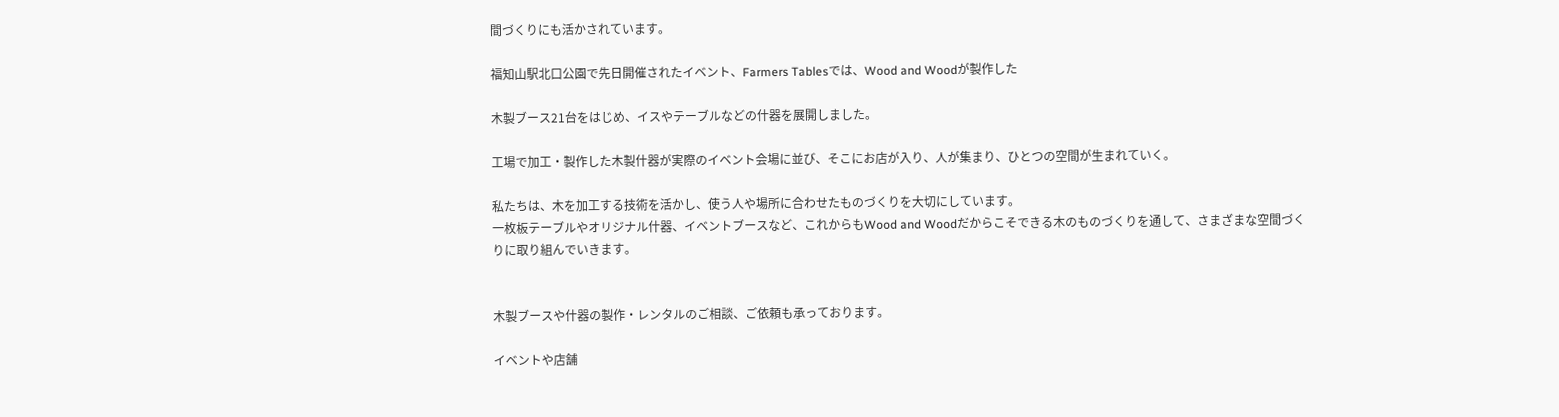間づくりにも活かされています。

福知山駅北口公園で先日開催されたイベント、Farmers Tablesでは、Wood and Woodが製作した

木製ブース21台をはじめ、イスやテーブルなどの什器を展開しました。

工場で加工・製作した木製什器が実際のイベント会場に並び、そこにお店が入り、人が集まり、ひとつの空間が生まれていく。

私たちは、木を加工する技術を活かし、使う人や場所に合わせたものづくりを大切にしています。
一枚板テーブルやオリジナル什器、イベントブースなど、これからもWood and Woodだからこそできる木のものづくりを通して、さまざまな空間づくりに取り組んでいきます。


木製ブースや什器の製作・レンタルのご相談、ご依頼も承っております。

イベントや店舗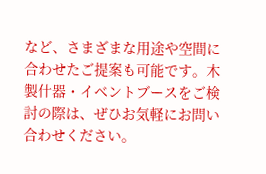など、さまざまな用途や空間に合わせたご提案も可能です。木製什器・イベントブースをご検討の際は、ぜひお気軽にお問い合わせください。